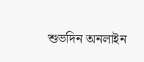শুভদিন অনলাইন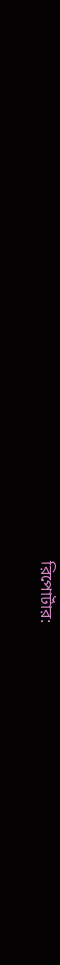রিপোর্টার: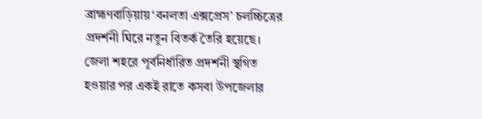ব্রাহ্মণবাড়িয়ায় ‘বনলতা এক্সপ্রেস’ চলচ্চিত্রের প্রদর্শনী ঘিরে নতুন বিতর্ক তৈরি হয়েছে। জেলা শহরে পূর্বনির্ধারিত প্রদর্শনী স্থগিত হওয়ার পর একই রাতে কসবা উপজেলার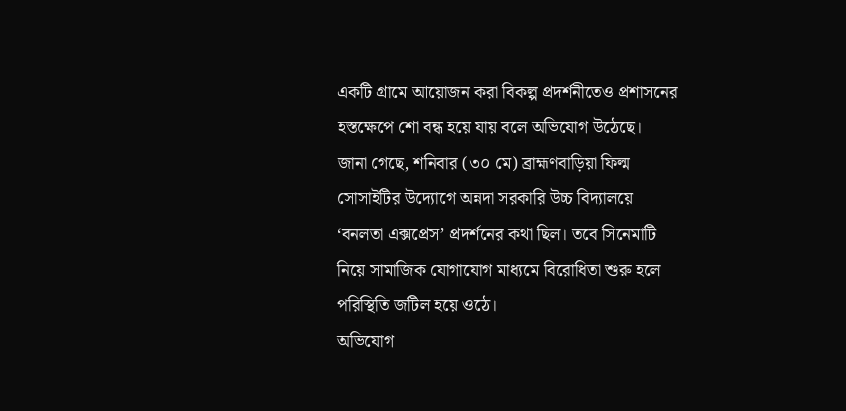একটি গ্রামে আয়োজন করা বিকল্প প্রদর্শনীতেও প্রশাসনের হস্তক্ষেপে শো বন্ধ হয়ে যায় বলে অভিযোগ উঠেছে।
জানা গেছে, শনিবার (৩০ মে) ব্রাহ্মণবাড়িয়া ফিল্ম সোসাইটির উদ্যোগে অন্নদা সরকারি উচ্চ বিদ্যালয়ে ‘বনলতা এক্সপ্রেস’ প্রদর্শনের কথা ছিল। তবে সিনেমাটি নিয়ে সামাজিক যোগাযোগ মাধ্যমে বিরোধিতা শুরু হলে পরিস্থিতি জটিল হয়ে ওঠে।
অভিযোগ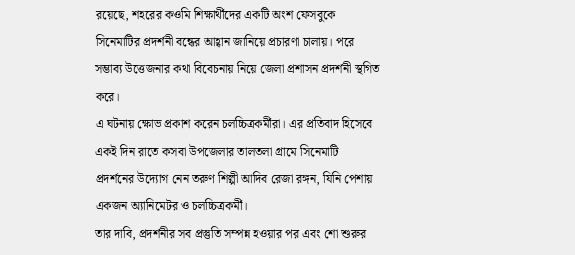রয়েছে, শহরের কওমি শিক্ষার্থীদের একটি অংশ ফেসবুকে সিনেমাটির প্রদর্শনী বন্ধের আহ্বান জানিয়ে প্রচারণা চালায়। পরে সম্ভাব্য উত্তেজনার কথা বিবেচনায় নিয়ে জেলা প্রশাসন প্রদর্শনী স্থগিত করে।
এ ঘটনায় ক্ষোভ প্রকাশ করেন চলচ্চিত্রকর্মীরা। এর প্রতিবাদ হিসেবে একই দিন রাতে কসবা উপজেলার তালতলা গ্রামে সিনেমাটি প্রদর্শনের উদ্যোগ নেন তরুণ শিল্পী আদিব রেজা রঙ্গন, যিনি পেশায় একজন অ্যানিমেটর ও চলচ্চিত্রকর্মী।
তার দাবি, প্রদর্শনীর সব প্রস্তুতি সম্পন্ন হওয়ার পর এবং শো শুরুর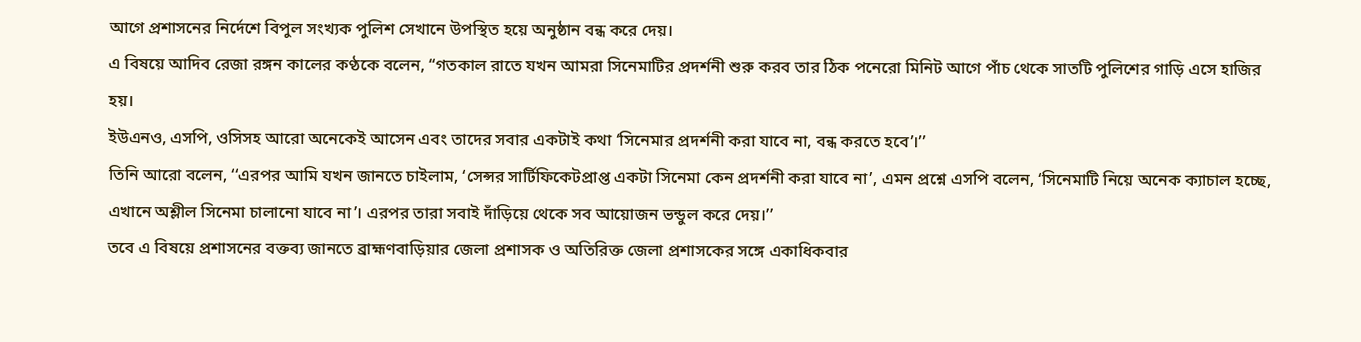আগে প্রশাসনের নির্দেশে বিপুল সংখ্যক পুলিশ সেখানে উপস্থিত হয়ে অনুষ্ঠান বন্ধ করে দেয়।
এ বিষয়ে আদিব রেজা রঙ্গন কালের কণ্ঠকে বলেন, “গতকাল রাতে যখন আমরা সিনেমাটির প্রদর্শনী শুরু করব তার ঠিক পনেরো মিনিট আগে পাঁচ থেকে সাতটি পুলিশের গাড়ি এসে হাজির হয়।
ইউএনও, এসপি, ওসিসহ আরো অনেকেই আসেন এবং তাদের সবার একটাই কথা ‘সিনেমার প্রদর্শনী করা যাবে না, বন্ধ করতে হবে’।’’
তিনি আরো বলেন, ‘‘এরপর আমি যখন জানতে চাইলাম, ‘সেন্সর সার্টিফিকেটপ্রাপ্ত একটা সিনেমা কেন প্রদর্শনী করা যাবে না’, এমন প্রশ্নে এসপি বলেন, ‘সিনেমাটি নিয়ে অনেক ক্যাচাল হচ্ছে, এখানে অশ্লীল সিনেমা চালানো যাবে না’। এরপর তারা সবাই দাঁড়িয়ে থেকে সব আয়োজন ভন্ডুল করে দেয়।’’
তবে এ বিষয়ে প্রশাসনের বক্তব্য জানতে ব্রাহ্মণবাড়িয়ার জেলা প্রশাসক ও অতিরিক্ত জেলা প্রশাসকের সঙ্গে একাধিকবার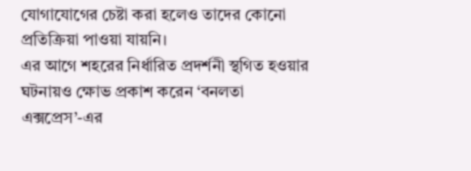যোগাযোগের চেষ্টা করা হলেও তাদের কোনো প্রতিক্রিয়া পাওয়া যায়নি।
এর আগে শহরের নির্ধারিত প্রদর্শনী স্থগিত হওয়ার ঘটনায়ও ক্ষোভ প্রকাশ করেন ‘বনলতা এক্সপ্রেস’-এর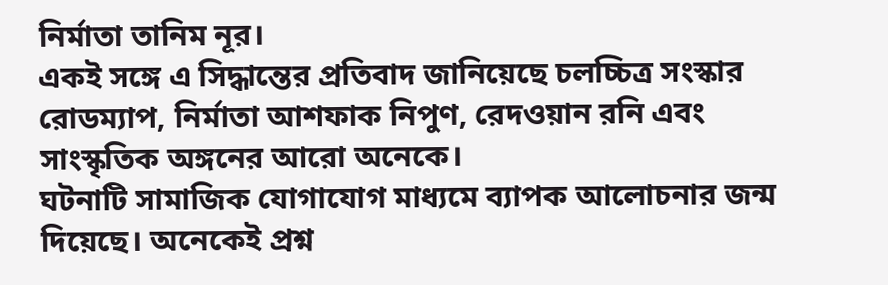নির্মাতা তানিম নূর।
একই সঙ্গে এ সিদ্ধান্তের প্রতিবাদ জানিয়েছে চলচ্চিত্র সংস্কার রোডম্যাপ, নির্মাতা আশফাক নিপুণ, রেদওয়ান রনি এবং সাংস্কৃতিক অঙ্গনের আরো অনেকে।
ঘটনাটি সামাজিক যোগাযোগ মাধ্যমে ব্যাপক আলোচনার জন্ম দিয়েছে। অনেকেই প্রশ্ন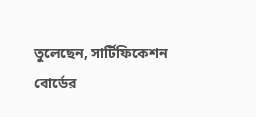তুলেছেন, সার্টিফিকেশন বোর্ডের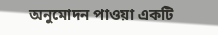অনুমোদন পাওয়া একটি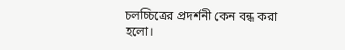চলচ্চিত্রের প্রদর্শনী কেন বন্ধ করা হলো।